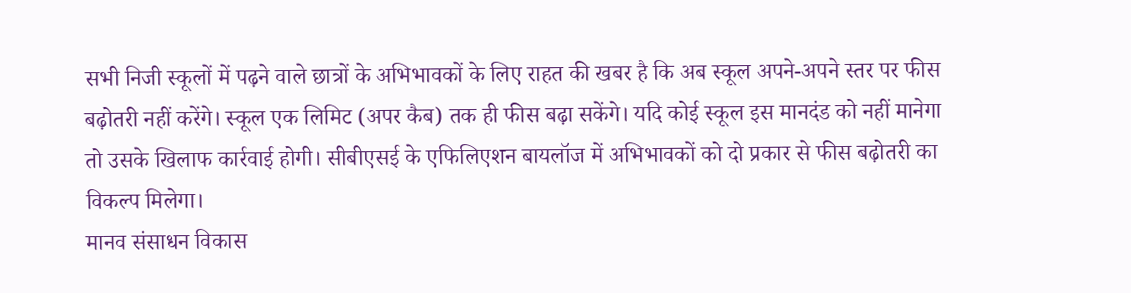सभी निजी स्कूलों में पढ़ने वाले छात्रों के अभिभावकों के लिए राहत की खबर है कि अब स्कूल अपने-अपने स्तर पर फीस बढ़ोतरी नहीं करेंगे। स्कूल एक लिमिट (अपर कैब) तक ही फीस बढ़ा सकेंगे। यदि कोई स्कूल इस मानदंड को नहीं मानेगा तो उसके खिलाफ कार्रवाई होगी। सीबीएसई के एफिलिएशन बायलॉज में अभिभावकों को दो प्रकार से फीस बढ़ोतरी का विकल्प मिलेगा।
मानव संसाधन विकास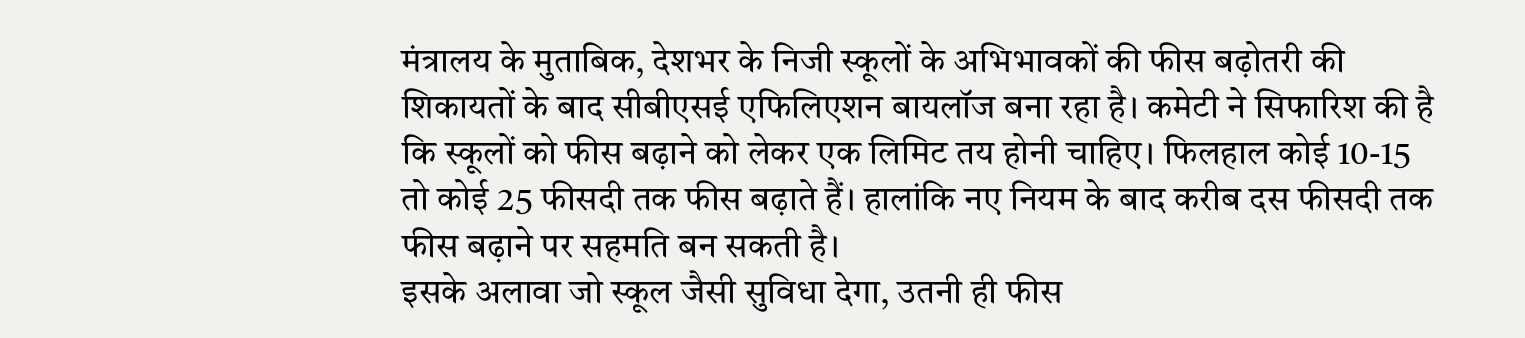मंत्रालय के मुताबिक, देशभर के निजी स्कूलों के अभिभावकों की फीस बढ़ोतरी की शिकायतों के बाद सीबीएसई एफिलिएशन बायलॉज बना रहा है। कमेटी ने सिफारिश की है कि स्कूलों को फीस बढ़ाने को लेकर एक लिमिट तय होनी चाहिए। फिलहाल कोई 10-15 तो कोई 25 फीसदी तक फीस बढ़ाते हैं। हालांकि नए नियम के बाद करीब दस फीसदी तक फीस बढ़ाने पर सहमति बन सकती है।
इसके अलावा जो स्कूल जैसी सुविधा देगा, उतनी ही फीस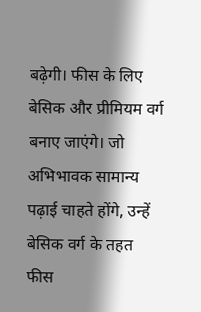बढ़ेगी। फीस के लिए बेसिक और प्रीमियम वर्ग बनाए जाएंगे। जो अभिभावक सामान्य पढ़ाई चाहते होंगे, उन्हें बेसिक वर्ग के तहत फीस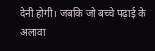देनी होगी। जबकि जो बच्चे पढ़ाई के अलावा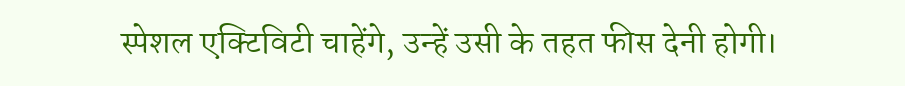स्पेशल एक्टिविटी चाहेंगे, उन्हें उसी के तहत फीस देनी होगी।